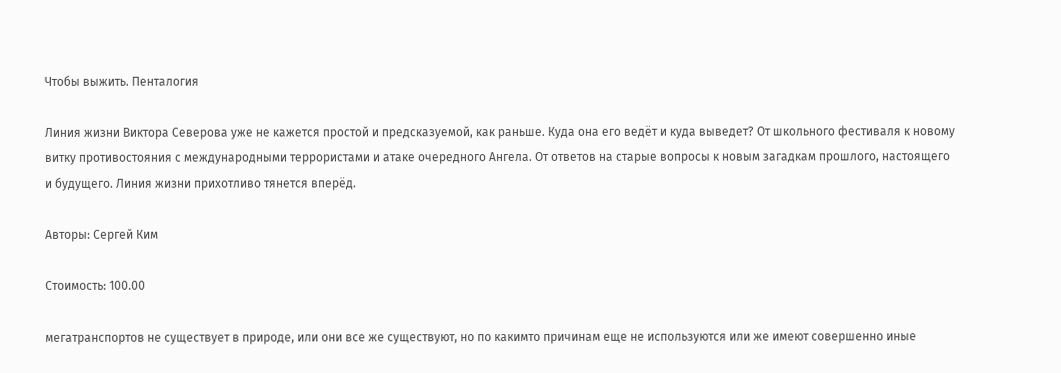Чтобы выжить. Пенталогия

Линия жизни Виктора Северова уже не кажется простой и предсказуемой, как раньше. Куда она его ведёт и куда выведет? От школьного фестиваля к новому витку противостояния с международными террористами и атаке очередного Ангела. От ответов на старые вопросы к новым загадкам прошлого, настоящего и будущего. Линия жизни прихотливо тянется вперёд.

Авторы: Сергей Ким

Стоимость: 100.00

мегатранспортов не существует в природе, или они все же существуют, но по какимто причинам еще не используются или же имеют совершенно иные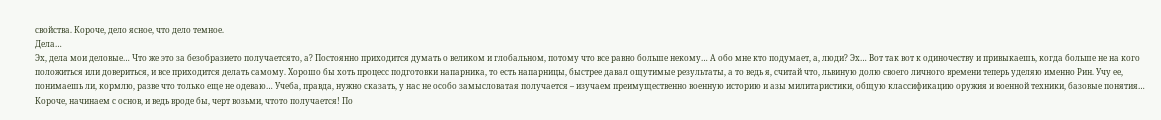свойства. Короче, дело ясное, что дело темное.
Дела…
Эх, дела мои деловые… Что же это за безобразието получаетсято, а? Постоянно приходится думать о великом и глобальном, потому что все равно больше некому… А обо мне кто подумает, а, люди? Эх… Вот так вот к одиночеству и привыкаешь, когда больше не на кого положиться или довериться, и все приходится делать самому. Хорошо бы хоть процесс подготовки напарника, то есть напарницы, быстрее давал ощутимые результаты, а то ведь я, считай что, львиную долю своего личного времени теперь уделяю именно Рин. Учу ее, понимаешь ли, кормлю, разве что только еще не одеваю… Учеба, правда, нужно сказать, у нас не особо замысловатая получается – изучаем преимущественно военную историю и азы милитаристики, общую классификацию оружия и военной техники, базовые понятия… Короче, начинаем с основ, и ведь вроде бы, черт возьми, чтото получается! По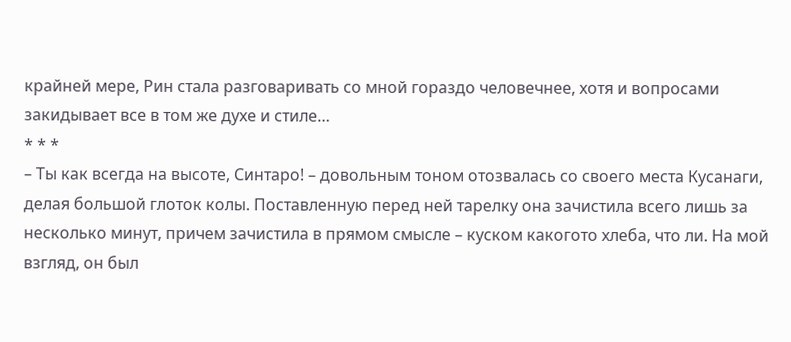крайней мере, Рин стала разговаривать со мной гораздо человечнее, хотя и вопросами закидывает все в том же духе и стиле…
* * *
– Ты как всегда на высоте, Синтаро! – довольным тоном отозвалась со своего места Кусанаги, делая большой глоток колы. Поставленную перед ней тарелку она зачистила всего лишь за несколько минут, причем зачистила в прямом смысле – куском какогото хлеба, что ли. На мой взгляд, он был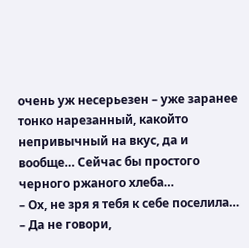очень уж несерьезен – уже заранее тонко нарезанный, какойто непривычный на вкус, да и вообще… Сейчас бы простого черного ржаного хлеба…
– Ох, не зря я тебя к себе поселила…
– Да не говори,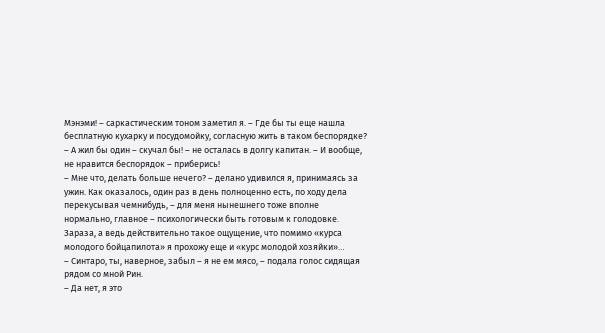Мэнэми! – саркастическим тоном заметил я. – Где бы ты еще нашла бесплатную кухарку и посудомойку, согласную жить в таком беспорядке?
– А жил бы один – скучал бы! – не осталась в долгу капитан. – И вообще, не нравится беспорядок – приберись!
– Мне что, делать больше нечего? – делано удивился я, принимаясь за ужин. Как оказалось, один раз в день полноценно есть, по ходу дела перекусывая чемнибудь, – для меня нынешнего тоже вполне нормально, главное – психологически быть готовым к голодовке.
Зараза, а ведь действительно такое ощущение, что помимо «курса молодого бойцапилота» я прохожу еще и «курс молодой хозяйки»…
– Синтаро, ты, наверное, забыл – я не ем мясо, – подала голос сидящая рядом со мной Рин.
– Да нет, я это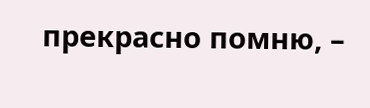прекрасно помню, –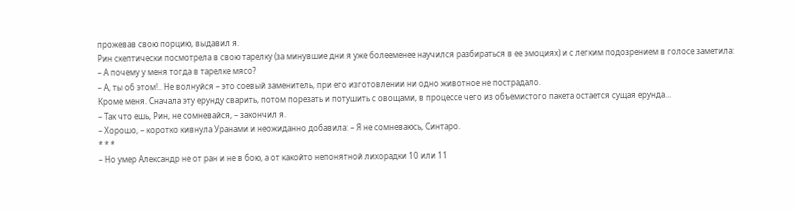прожевав свою порцию, выдавил я.
Рин скептически посмотрела в свою тарелку (за минувшие дни я уже болееменее научился разбираться в ее эмоциях) и с легким подозрением в голосе заметила:
– А почему у меня тогда в тарелке мясо?
– А, ты об этом!.. Не волнуйся – это соевый заменитель, при его изготовлении ни одно животное не пострадало.
Кроме меня. Сначала эту ерунду сварить, потом порезать и потушить с овощами, в процессе чего из объемистого пакета остается сущая ерунда…
– Так что ешь, Рин, не сомневайся, – закончил я.
– Хорошо, – коротко кивнула Уранами и неожиданно добавила: – Я не сомневаюсь, Синтаро.
* * *
– Но умер Александр не от ран и не в бою, а от какойто непонятной лихорадки 10 или 11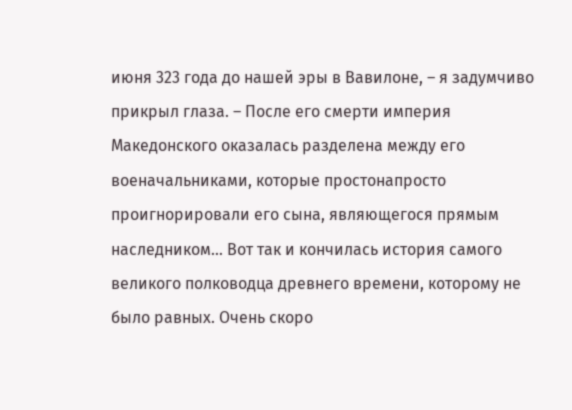июня 323 года до нашей эры в Вавилоне, – я задумчиво прикрыл глаза. – После его смерти империя Македонского оказалась разделена между его военачальниками, которые простонапросто проигнорировали его сына, являющегося прямым наследником… Вот так и кончилась история самого великого полководца древнего времени, которому не было равных. Очень скоро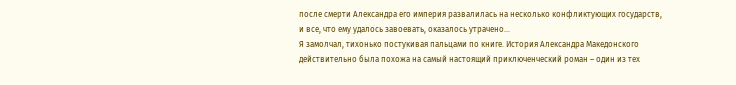после смерти Александра его империя развалилась на несколько конфликтующих государств, и все, что ему удалось завоевать, оказалось утрачено…
Я замолчал, тихонько постукивая пальцами по книге. История Александра Македонского действительно была похожа на самый настоящий приключенческий роман – один из тех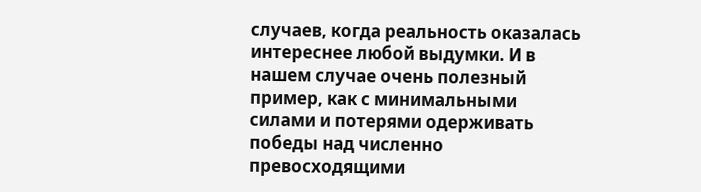случаев, когда реальность оказалась интереснее любой выдумки. И в нашем случае очень полезный пример, как с минимальными силами и потерями одерживать победы над численно превосходящими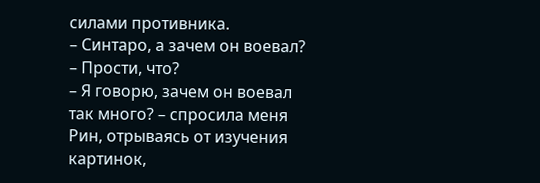силами противника.
– Синтаро, а зачем он воевал?
– Прости, что?
– Я говорю, зачем он воевал так много? – спросила меня Рин, отрываясь от изучения картинок,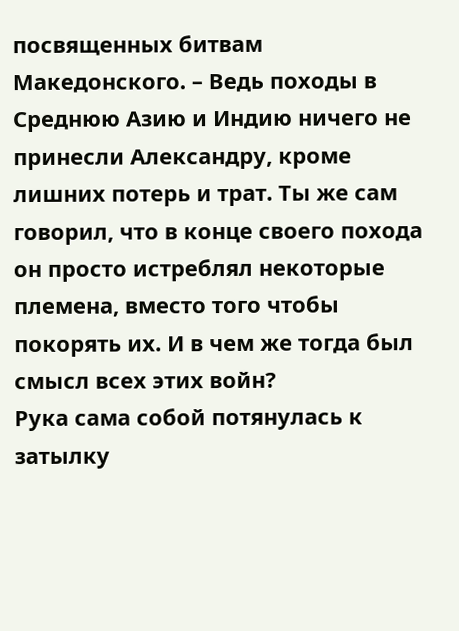посвященных битвам Македонского. – Ведь походы в Среднюю Азию и Индию ничего не принесли Александру, кроме лишних потерь и трат. Ты же сам говорил, что в конце своего похода он просто истреблял некоторые племена, вместо того чтобы покорять их. И в чем же тогда был смысл всех этих войн?
Рука сама собой потянулась к затылку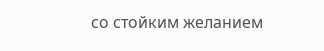со стойким желанием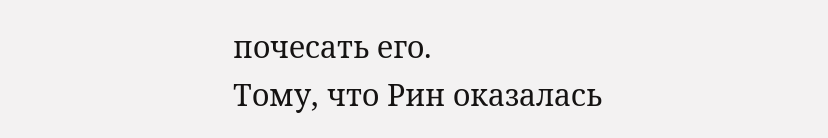почесать его.
Тому, что Рин оказалась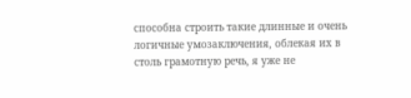способна строить такие длинные и очень логичные умозаключения, облекая их в столь грамотную речь, я уже не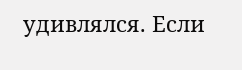удивлялся. Если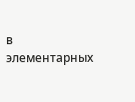в элементарных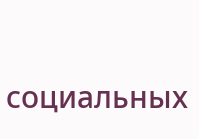социальных